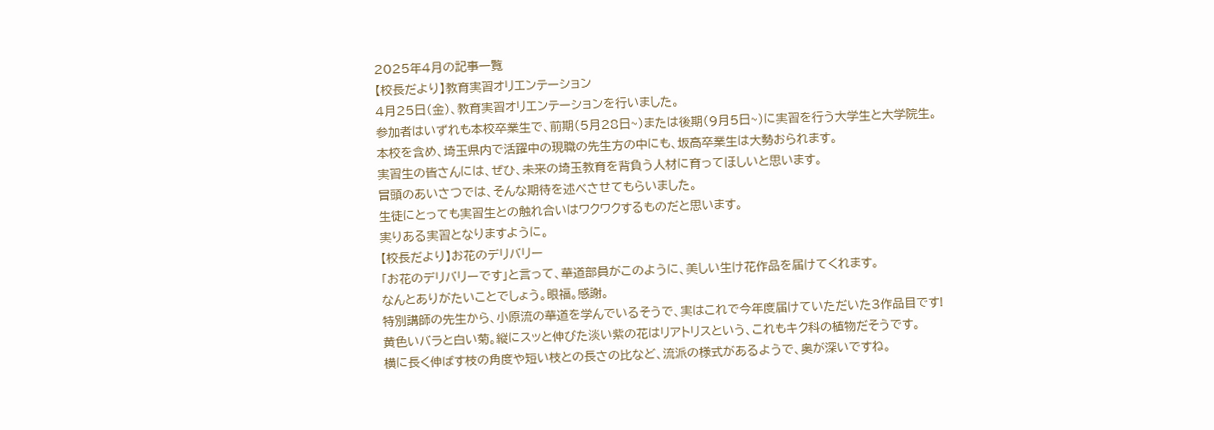2025年4月の記事一覧
【校長だより】教育実習オリエンテーション
4月25日(金)、教育実習オリエンテーションを行いました。
参加者はいずれも本校卒業生で、前期(5月28日~)または後期(9月5日~)に実習を行う大学生と大学院生。
本校を含め、埼玉県内で活躍中の現職の先生方の中にも、坂高卒業生は大勢おられます。
実習生の皆さんには、ぜひ、未来の埼玉教育を背負う人材に育ってほしいと思います。
冒頭のあいさつでは、そんな期待を述べさせてもらいました。
生徒にとっても実習生との触れ合いはワクワクするものだと思います。
実りある実習となりますように。
【校長だより】お花のデリバリー
「お花のデリバリーです」と言って、華道部員がこのように、美しい生け花作品を届けてくれます。
なんとありがたいことでしょう。眼福。感謝。
特別講師の先生から、小原流の華道を学んでいるそうで、実はこれで今年度届けていただいた3作品目です!
黄色いバラと白い菊。縦にスッと伸びた淡い紫の花はリアトリスという、これもキク科の植物だそうです。
横に長く伸ばす枝の角度や短い枝との長さの比など、流派の様式があるようで、奥が深いですね。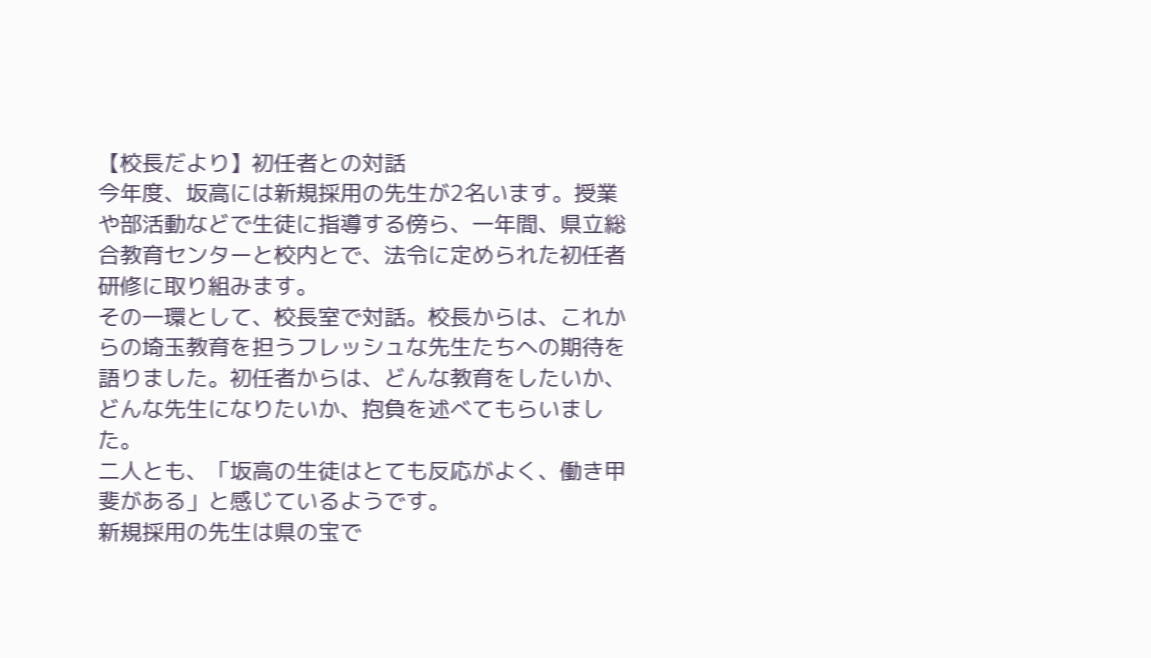【校長だより】初任者との対話
今年度、坂高には新規採用の先生が2名います。授業や部活動などで生徒に指導する傍ら、一年間、県立総合教育センターと校内とで、法令に定められた初任者研修に取り組みます。
その一環として、校長室で対話。校長からは、これからの埼玉教育を担うフレッシュな先生たちへの期待を語りました。初任者からは、どんな教育をしたいか、どんな先生になりたいか、抱負を述べてもらいました。
二人とも、「坂高の生徒はとても反応がよく、働き甲斐がある」と感じているようです。
新規採用の先生は県の宝で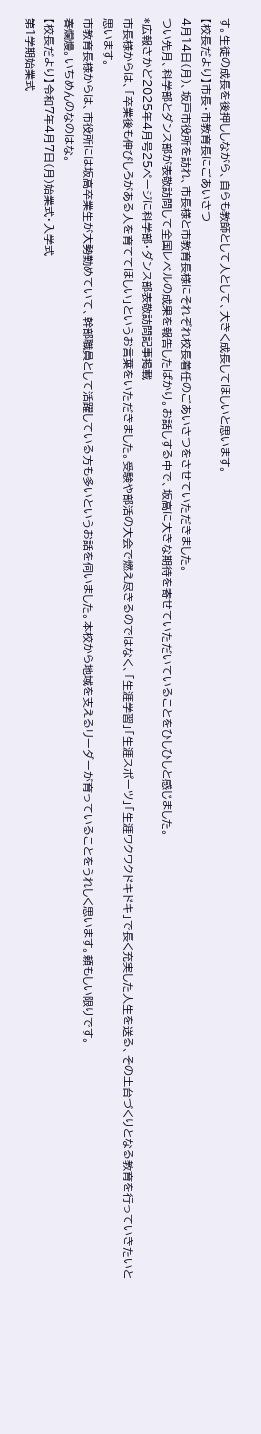す。生徒の成長を後押ししながら、自らも教師として人として、大きく成長してほしいと思います。
【校長だより】市長・市教育長にごあいさつ
4月14日(月)、坂戸市役所を訪れ、市長様と市教育長様にそれぞれ校長着任のごあいさつをさせていただきました。
つい先月、科学部とダンス部が表敬訪問して全国レベルの成果を報告したばかり。お話しする中で、坂高に大きな期待を寄せていただいていることをひしひしと感じました。
*広報さかど2025年4月号25ページに科学部・ダンス部表敬訪問記事掲載
市長様からは、「卒業後も伸びしろがある人を育ててほしい」というお言葉をいただきました。受験や部活の大会で燃え尽きるのではなく、「生涯学習」「生涯スポーツ」「生涯ワクワクドキドキ」で長く充実した人生を送る、その土台づくりとなる教育を行っていきたいと思います。
市教育長様からは、市役所には坂高卒業生が大勢勤めていて、幹部職員として活躍している方も多いというお話を伺いました。本校から地域を支えるリーダーが育っていることをうれしく思います。頼もしい限りです。
春爛熳。いちめんのなのはな。
【校長だより】令和7年4月7日(月)始業式・入学式
第1学期始業式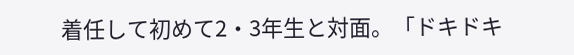着任して初めて2・3年生と対面。「ドキドキ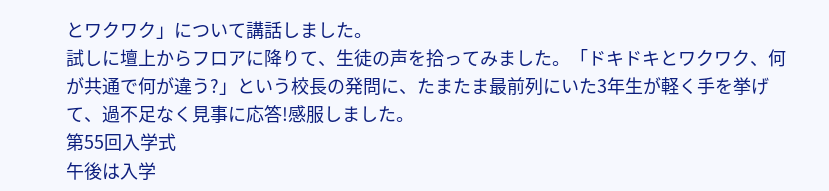とワクワク」について講話しました。
試しに壇上からフロアに降りて、生徒の声を拾ってみました。「ドキドキとワクワク、何が共通で何が違う?」という校長の発問に、たまたま最前列にいた3年生が軽く手を挙げて、過不足なく見事に応答!感服しました。
第55回入学式
午後は入学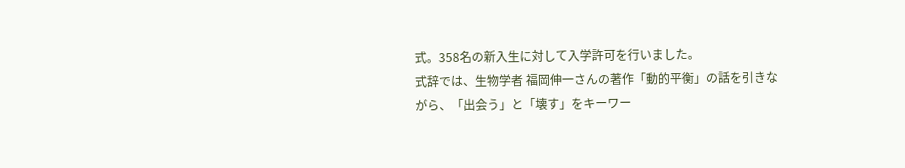式。358名の新入生に対して入学許可を行いました。
式辞では、生物学者 福岡伸一さんの著作「動的平衡」の話を引きながら、「出会う」と「壊す」をキーワー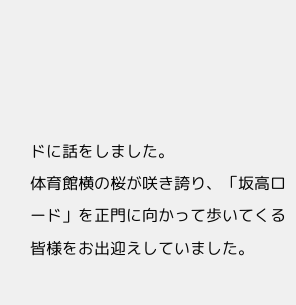ドに話をしました。
体育館横の桜が咲き誇り、「坂高ロード」を正門に向かって歩いてくる皆様をお出迎えしていました。